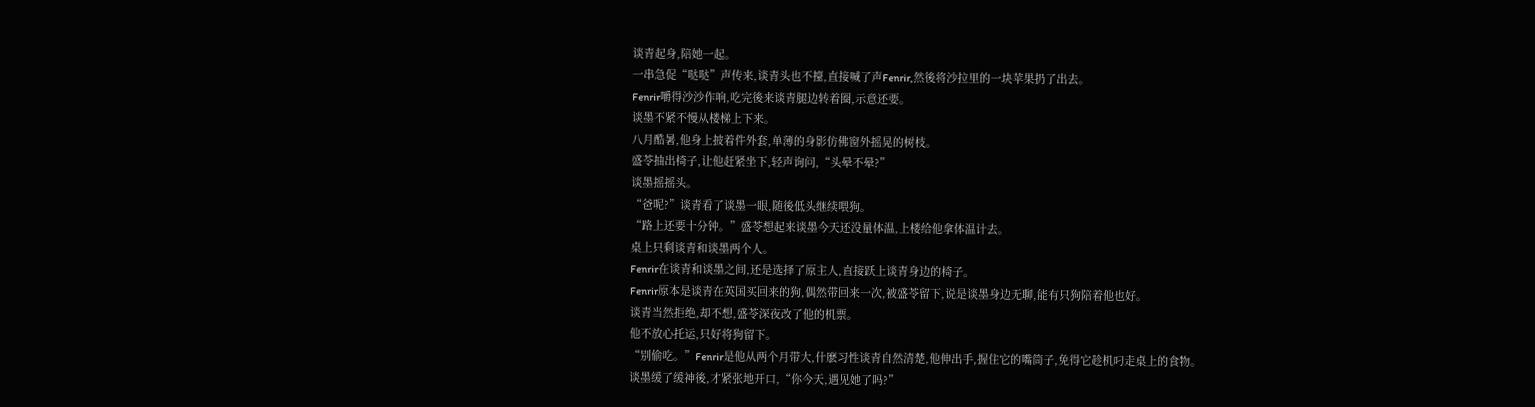谈青起身,陪她一起。
一串急促“哒哒”声传来,谈青头也不擡,直接喊了声Fenrir,然後将沙拉里的一块苹果扔了出去。
Fenrir嚼得沙沙作响,吃完後来谈青腿边转着圈,示意还要。
谈墨不紧不慢从楼梯上下来。
八月酷暑,他身上披着件外套,单薄的身影仿佛窗外摇晃的树枝。
盛苓抽出椅子,让他赶紧坐下,轻声询问,“头晕不晕?”
谈墨摇摇头。
“爸呢?”谈青看了谈墨一眼,随後低头继续喂狗。
“路上还要十分钟。”盛苓想起来谈墨今天还没量体温,上楼给他拿体温计去。
桌上只剩谈青和谈墨两个人。
Fenrir在谈青和谈墨之间,还是选择了原主人,直接跃上谈青身边的椅子。
Fenrir原本是谈青在英国买回来的狗,偶然带回来一次,被盛苓留下,说是谈墨身边无聊,能有只狗陪着他也好。
谈青当然拒绝,却不想,盛苓深夜改了他的机票。
他不放心托运,只好将狗留下。
“别偷吃。”Fenrir是他从两个月带大,什麽习性谈青自然清楚,他伸出手,握住它的嘴筒子,免得它趁机叼走桌上的食物。
谈墨缓了缓神後,才紧张地开口,“你今天,遇见她了吗?”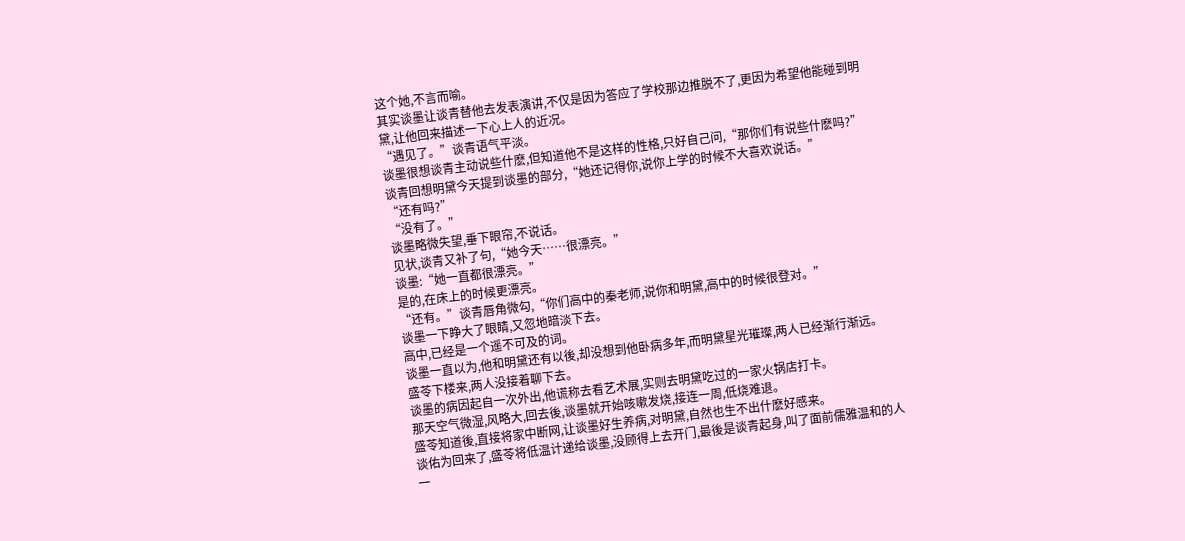这个她,不言而喻。
其实谈墨让谈青替他去发表演讲,不仅是因为答应了学校那边推脱不了,更因为希望他能碰到明黛,让他回来描述一下心上人的近况。
“遇见了。”谈青语气平淡。
谈墨很想谈青主动说些什麽,但知道他不是这样的性格,只好自己问,“那你们有说些什麽吗?”
谈青回想明黛今天提到谈墨的部分,“她还记得你,说你上学的时候不大喜欢说话。”
“还有吗?”
“没有了。”
谈墨略微失望,垂下眼帘,不说话。
见状,谈青又补了句,“她今天……很漂亮。”
谈墨:“她一直都很漂亮。”
是的,在床上的时候更漂亮。
“还有。”谈青唇角微勾,“你们高中的秦老师,说你和明黛,高中的时候很登对。”
谈墨一下睁大了眼睛,又忽地暗淡下去。
高中,已经是一个遥不可及的词。
谈墨一直以为,他和明黛还有以後,却没想到他卧病多年,而明黛星光璀璨,两人已经渐行渐远。
盛苓下楼来,两人没接着聊下去。
谈墨的病因起自一次外出,他谎称去看艺术展,实则去明黛吃过的一家火锅店打卡。
那天空气微湿,风略大,回去後,谈墨就开始咳嗽发烧,接连一周,低烧难退。
盛苓知道後,直接将家中断网,让谈墨好生养病,对明黛,自然也生不出什麽好感来。
谈佑为回来了,盛苓将低温计递给谈墨,没顾得上去开门,最後是谈青起身,叫了面前儒雅温和的人一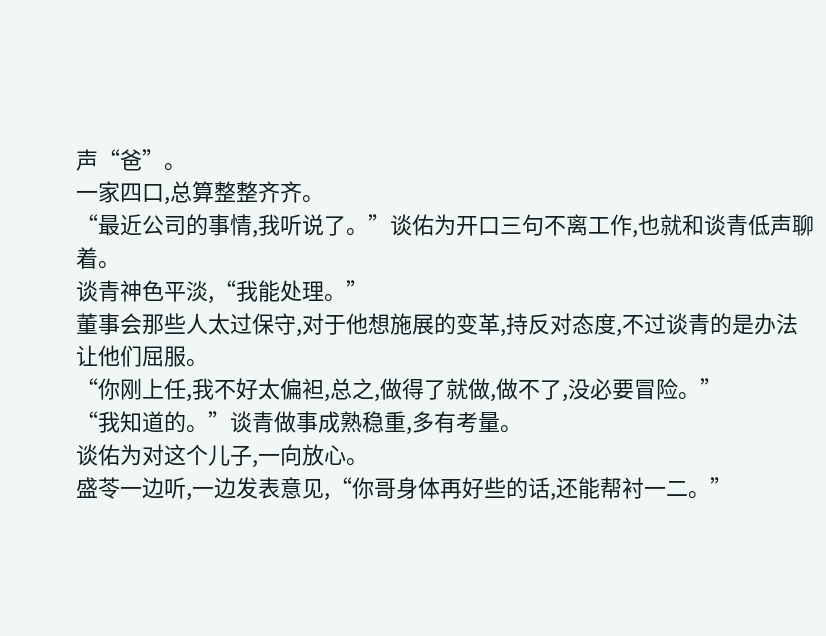声“爸”。
一家四口,总算整整齐齐。
“最近公司的事情,我听说了。”谈佑为开口三句不离工作,也就和谈青低声聊着。
谈青神色平淡,“我能处理。”
董事会那些人太过保守,对于他想施展的变革,持反对态度,不过谈青的是办法让他们屈服。
“你刚上任,我不好太偏袒,总之,做得了就做,做不了,没必要冒险。”
“我知道的。”谈青做事成熟稳重,多有考量。
谈佑为对这个儿子,一向放心。
盛苓一边听,一边发表意见,“你哥身体再好些的话,还能帮衬一二。”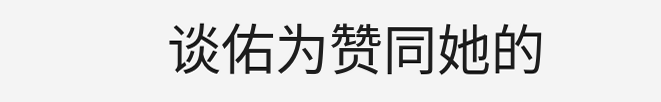谈佑为赞同她的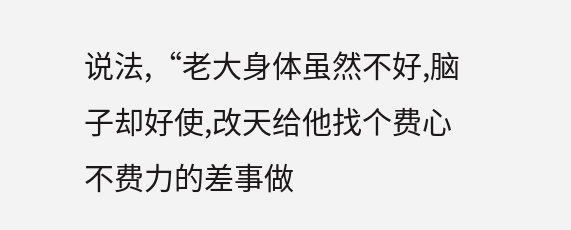说法,“老大身体虽然不好,脑子却好使,改天给他找个费心不费力的差事做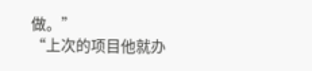做。”
“上次的项目他就办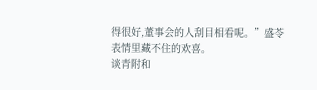得很好,董事会的人刮目相看呢。”盛苓表情里藏不住的欢喜。
谈青附和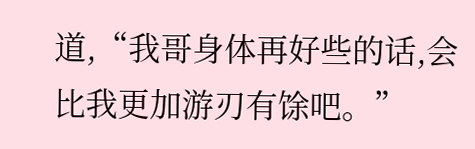道,“我哥身体再好些的话,会比我更加游刃有馀吧。”